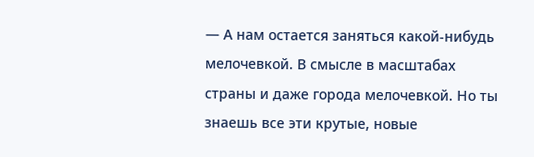— А нам остается заняться какой-нибудь мелочевкой. В смысле в масштабах страны и даже города мелочевкой. Но ты знаешь все эти крутые, новые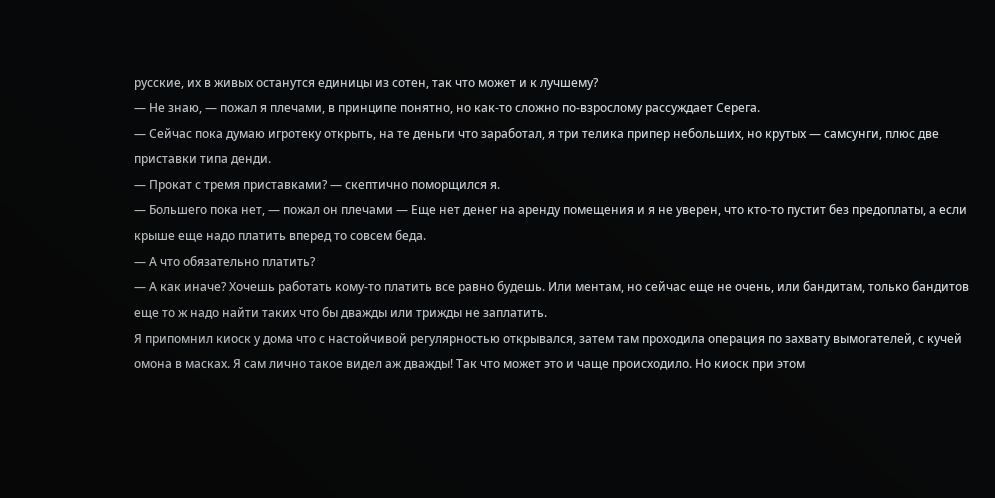русские, их в живых останутся единицы из сотен, так что может и к лучшему?
— Не знаю, — пожал я плечами, в принципе понятно, но как-то сложно по-взрослому рассуждает Серега.
— Сейчас пока думаю игротеку открыть, на те деньги что заработал, я три телика припер небольших, но крутых — самсунги, плюс две приставки типа денди.
— Прокат с тремя приставками? — скептично поморщился я.
— Большего пока нет, — пожал он плечами — Еще нет денег на аренду помещения и я не уверен, что кто-то пустит без предоплаты, а если крыше еще надо платить вперед то совсем беда.
— А что обязательно платить?
— А как иначе? Хочешь работать кому-то платить все равно будешь. Или ментам, но сейчас еще не очень, или бандитам, только бандитов еще то ж надо найти таких что бы дважды или трижды не заплатить.
Я припомнил киоск у дома что с настойчивой регулярностью открывался, затем там проходила операция по захвату вымогателей, с кучей омона в масках. Я сам лично такое видел аж дважды! Так что может это и чаще происходило. Но киоск при этом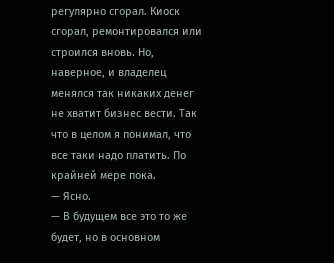регулярно сгорал. Киоск сгорал, ремонтировался или строился вновь. Но, наверное, и владелец менялся так никаких денег не хватит бизнес вести. Так что в целом я понимал, что все таки надо платить. По крайней мере пока.
— Ясно.
— В будущем все это то же будет, но в основном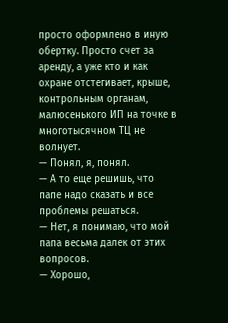просто оформлено в иную обертку. Просто счет за аренду, а уже кто и как охране отстегивает, крыше, контрольным органам, малюсенького ИП на точке в многотысячном ТЦ не волнует.
— Понял, я, понял.
— А то еще решишь, что папе надо сказать и все проблемы решаться.
— Нет, я понимаю, что мой папа весьма далек от этих вопросов.
— Хорошо,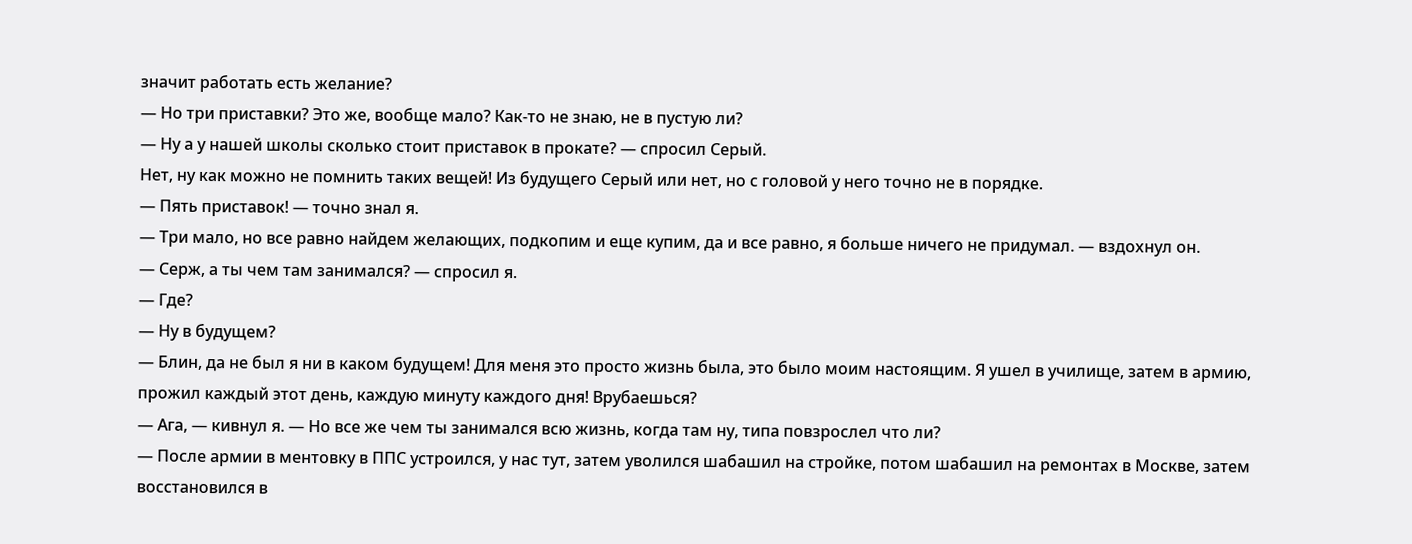значит работать есть желание?
— Но три приставки? Это же, вообще мало? Как-то не знаю, не в пустую ли?
— Ну а у нашей школы сколько стоит приставок в прокате? — спросил Серый.
Нет, ну как можно не помнить таких вещей! Из будущего Серый или нет, но с головой у него точно не в порядке.
— Пять приставок! — точно знал я.
— Три мало, но все равно найдем желающих, подкопим и еще купим, да и все равно, я больше ничего не придумал. — вздохнул он.
— Серж, а ты чем там занимался? — спросил я.
— Где?
— Ну в будущем?
— Блин, да не был я ни в каком будущем! Для меня это просто жизнь была, это было моим настоящим. Я ушел в училище, затем в армию, прожил каждый этот день, каждую минуту каждого дня! Врубаешься?
— Ага, — кивнул я. — Но все же чем ты занимался всю жизнь, когда там ну, типа повзрослел что ли?
— После армии в ментовку в ППС устроился, у нас тут, затем уволился шабашил на стройке, потом шабашил на ремонтах в Москве, затем восстановился в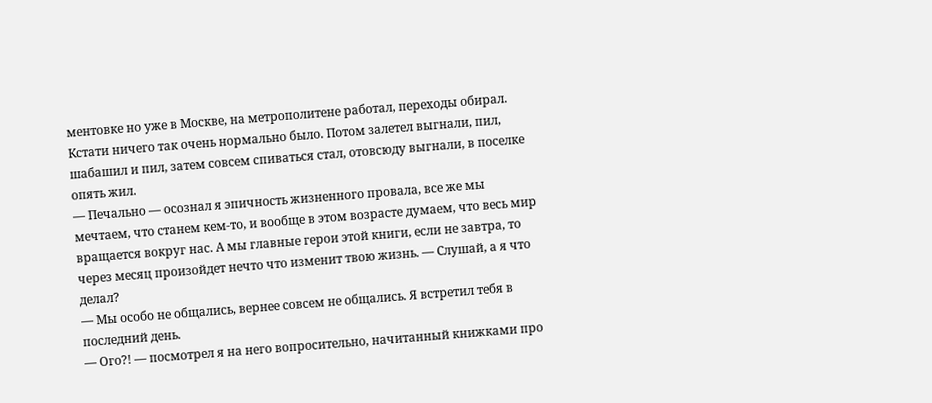ментовке но уже в Москве, на метрополитене работал, переходы обирал. Кстати ничего так очень нормально было. Потом залетел выгнали, пил, шабашил и пил, затем совсем спиваться стал, отовсюду выгнали, в поселке опять жил.
— Печально — осознал я эпичность жизненного провала, все же мы мечтаем, что станем кем-то, и вообще в этом возрасте думаем, что весь мир вращается вокруг нас. А мы главные герои этой книги, если не завтра, то через месяц произойдет нечто что изменит твою жизнь. — Слушай, а я что делал?
— Мы особо не общались, вернее совсем не общались. Я встретил тебя в последний день.
— Ого?! — посмотрел я на него вопросительно, начитанный книжками про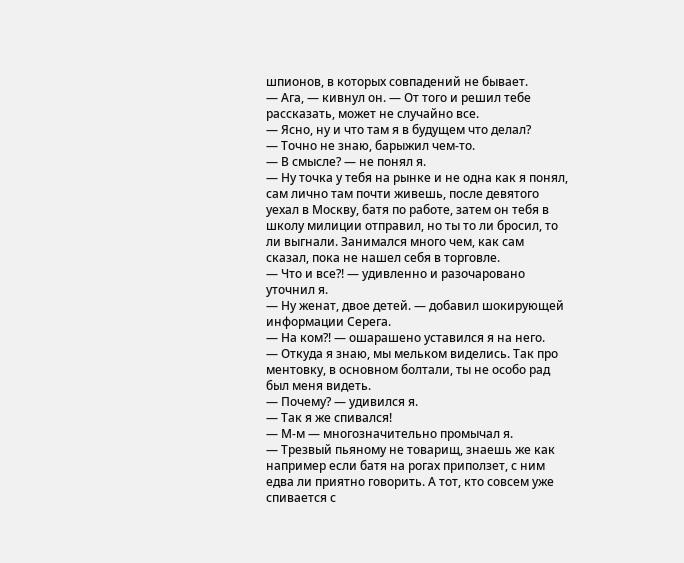шпионов, в которых совпадений не бывает.
— Ага, — кивнул он. — От того и решил тебе рассказать, может не случайно все.
— Ясно, ну и что там я в будущем что делал?
— Точно не знаю, барыжил чем-то.
— В смысле? — не понял я.
— Ну точка у тебя на рынке и не одна как я понял, сам лично там почти живешь, после девятого уехал в Москву, батя по работе, затем он тебя в школу милиции отправил, но ты то ли бросил, то ли выгнали. Занимался много чем, как сам сказал, пока не нашел себя в торговле.
— Что и все?! — удивленно и разочаровано уточнил я.
— Ну женат, двое детей. — добавил шокирующей информации Серега.
— На ком?! — ошарашено уставился я на него.
— Откуда я знаю, мы мельком виделись. Так про ментовку, в основном болтали, ты не особо рад был меня видеть.
— Почему? — удивился я.
— Так я же спивался!
— М-м — многозначительно промычал я.
— Трезвый пьяному не товарищ, знаешь же как например если батя на рогах приползет, с ним едва ли приятно говорить. А тот, кто совсем уже спивается с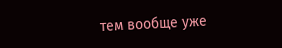тем вообще уже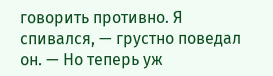говорить противно. Я спивался, — грустно поведал он. — Но теперь уж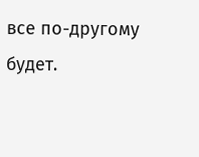все по-другому будет.